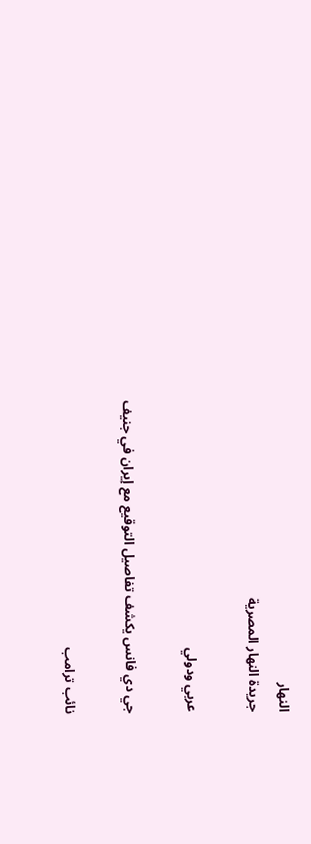النهار
جريدة النهار المصرية

عربي ودولي

جي دي فانس يكشف تفاصيل التوقيع مع إيران في جنيف

نائب ترامب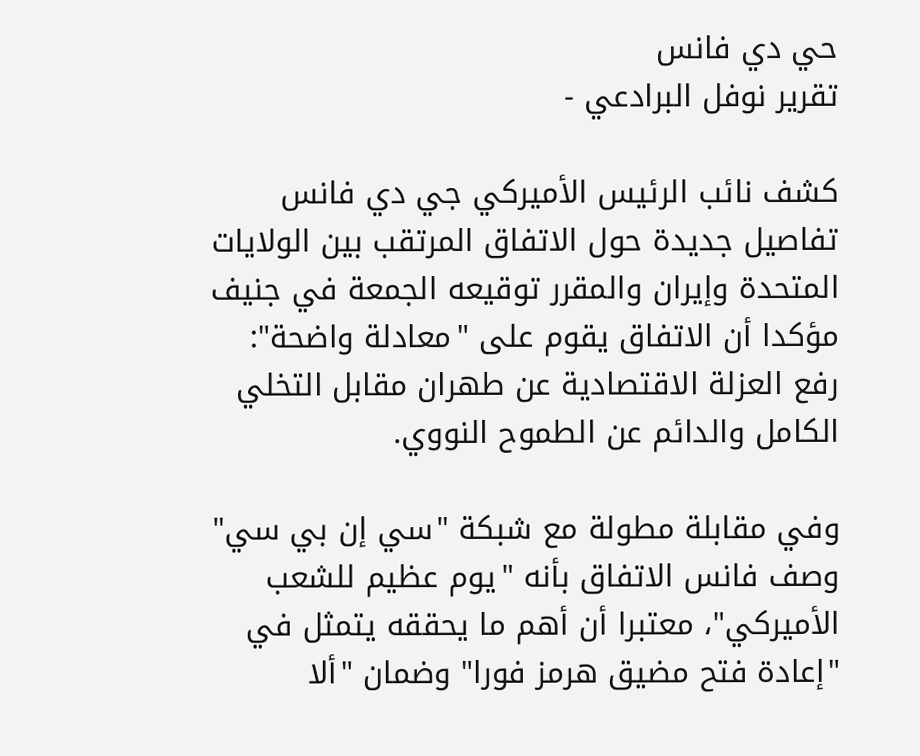حي دي فانس
تقرير نوفل البرادعي -

كشف نائب الرئيس الأميركي جي دي فانس تفاصيل جديدة حول الاتفاق المرتقب بين الولايات المتحدة وإيران والمقرر توقيعه الجمعة في جنيف مؤكدا أن الاتفاق يقوم على "معادلة واضحة": رفع العزلة الاقتصادية عن طهران مقابل التخلي الكامل والدائم عن الطموح النووي.

وفي مقابلة مطولة مع شبكة "سي إن بي سي" وصف فانس الاتفاق بأنه "يوم عظيم للشعب الأميركي"، معتبرا أن أهم ما يحققه يتمثل في "إعادة فتح مضيق هرمز فورا" وضمان "ألا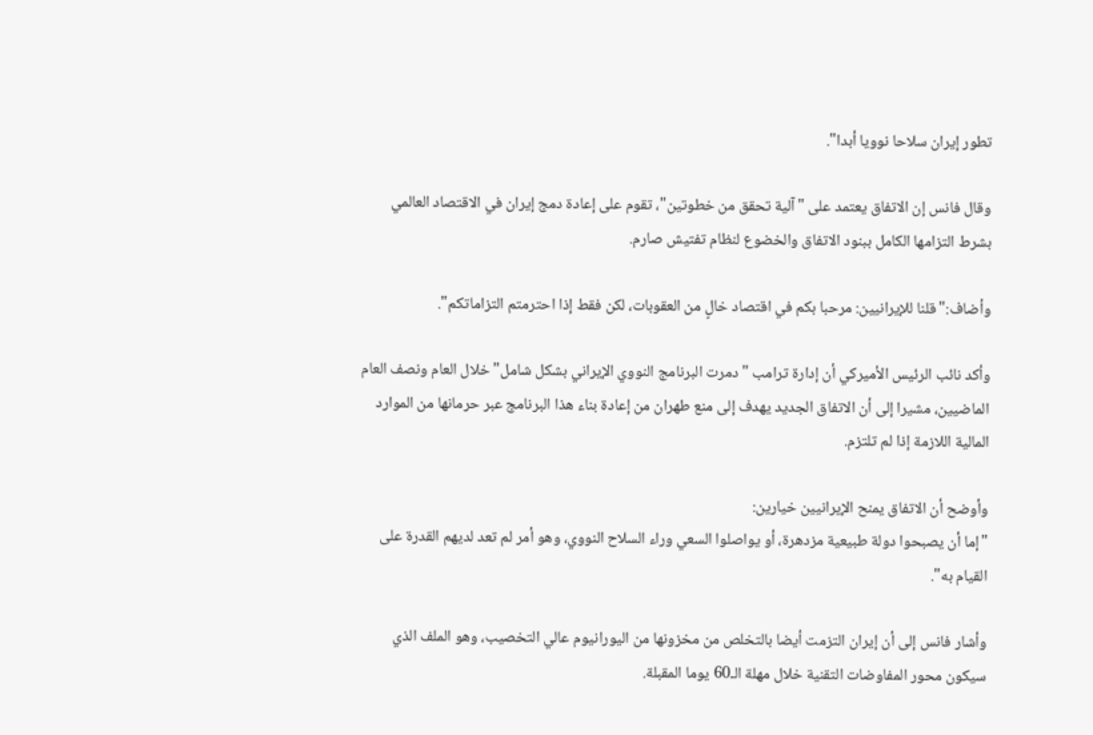تطور إيران سلاحا نوويا أبدا".

وقال فانس إن الاتفاق يعتمد على "آلية تحقق من خطوتين"، تقوم على إعادة دمج إيران في الاقتصاد العالمي بشرط التزامها الكامل ببنود الاتفاق والخضوع لنظام تفتيش صارم.

وأضاف:"قلنا للإيرانيين: مرحبا بكم في اقتصاد خالٍ من العقوبات، لكن فقط إذا احترمتم التزاماتكم".

وأكد نائب الرئيس الأميركي أن إدارة ترامب "دمرت البرنامج النووي الإيراني بشكل شامل" خلال العام ونصف العام الماضيين، مشيرا إلى أن الاتفاق الجديد يهدف إلى منع طهران من إعادة بناء هذا البرنامج عبر حرمانها من الموارد المالية اللازمة إذا لم تلتزم.

وأوضح أن الاتفاق يمنح الإيرانيين خيارين:
"إما أن يصبحوا دولة طبيعية مزدهرة، أو يواصلوا السعي وراء السلاح النووي، وهو أمر لم تعد لديهم القدرة على القيام به".

وأشار فانس إلى أن إيران التزمت أيضا بالتخلص من مخزونها من اليورانيوم عالي التخصيب، وهو الملف الذي سيكون محور المفاوضات التقنية خلال مهلة الـ60 يوما المقبلة.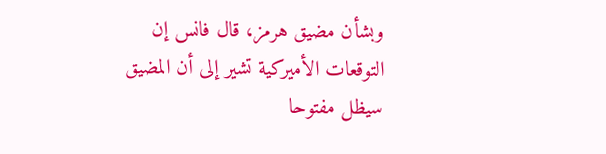وبشأن مضيق هرمز، قال فانس إن التوقعات الأميركية تشير إلى أن المضيق سيظل مفتوحا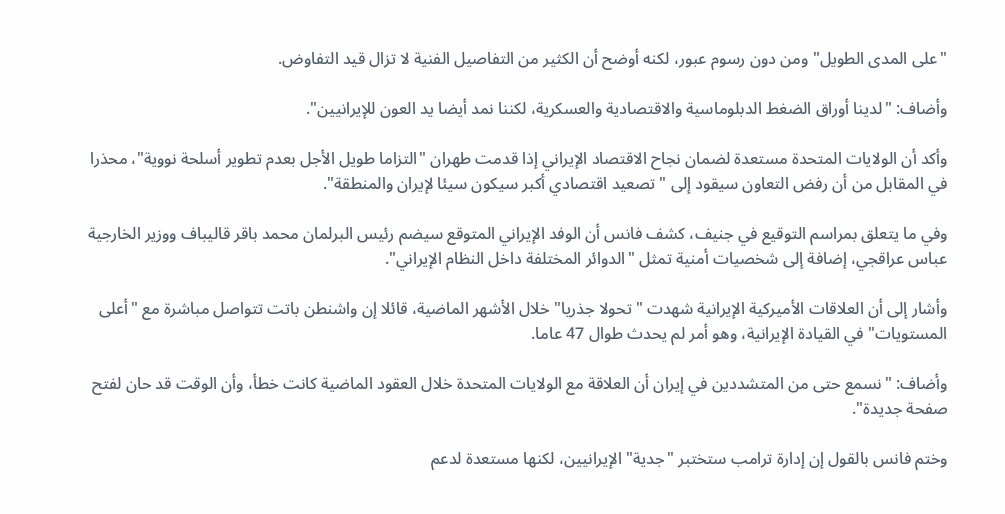"على المدى الطويل" ومن دون رسوم عبور، لكنه أوضح أن الكثير من التفاصيل الفنية لا تزال قيد التفاوض.

وأضاف: "لدينا أوراق الضغط الدبلوماسية والاقتصادية والعسكرية، لكننا نمد أيضا يد العون للإيرانيين".

وأكد أن الولايات المتحدة مستعدة لضمان نجاح الاقتصاد الإيراني إذا قدمت طهران "التزاما طويل الأجل بعدم تطوير أسلحة نووية"، محذرا في المقابل من أن رفض التعاون سيقود إلى "تصعيد اقتصادي أكبر سيكون سيئا لإيران والمنطقة".

وفي ما يتعلق بمراسم التوقيع في جنيف، كشف فانس أن الوفد الإيراني المتوقع سيضم رئيس البرلمان محمد باقر قاليباف ووزير الخارجية عباس عراقجي، إضافة إلى شخصيات أمنية تمثل "الدوائر المختلفة داخل النظام الإيراني".

وأشار إلى أن العلاقات الأميركية الإيرانية شهدت "تحولا جذريا" خلال الأشهر الماضية، قائلا إن واشنطن باتت تتواصل مباشرة مع "أعلى المستويات" في القيادة الإيرانية، وهو أمر لم يحدث طوال 47 عاما.

وأضاف: "نسمع حتى من المتشددين في إيران أن العلاقة مع الولايات المتحدة خلال العقود الماضية كانت خطأ، وأن الوقت قد حان لفتح صفحة جديدة".

وختم فانس بالقول إن إدارة ترامب ستختبر "جدية" الإيرانيين، لكنها مستعدة لدعم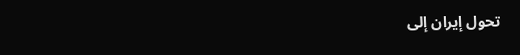تحول إيران إلى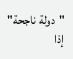"دولة ناجحة" إذا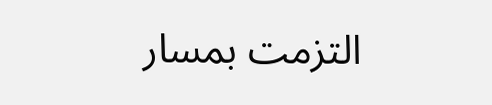التزمت بمسار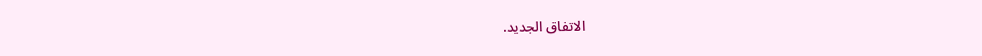الاتفاق الجديد.